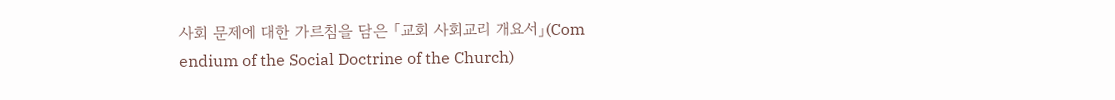사회 문제에 대한 가르침을 담은 「교회 사회교리 개요서」(Com
endium of the Social Doctrine of the Church)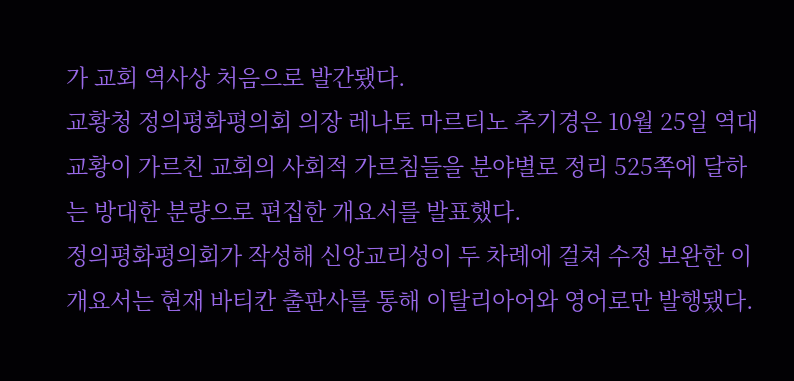가 교회 역사상 처음으로 발간됐다.
교황청 정의평화평의회 의장 레나토 마르티노 추기경은 10월 25일 역대 교황이 가르친 교회의 사회적 가르침들을 분야별로 정리 525쪽에 달하는 방대한 분량으로 편집한 개요서를 발표했다.
정의평화평의회가 작성해 신앙교리성이 두 차례에 걸쳐 수정 보완한 이 개요서는 현재 바티칸 출판사를 통해 이탈리아어와 영어로만 발행됐다.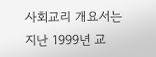사회교리 개요서는 지난 1999년 교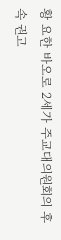황 요한 바오로 2세가 주교대의원회의 후속 권고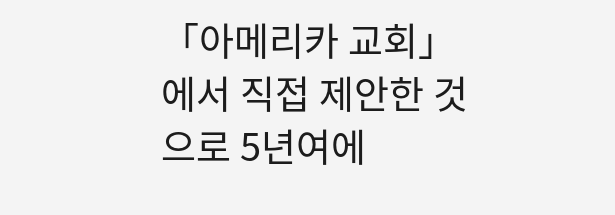「아메리카 교회」에서 직접 제안한 것으로 5년여에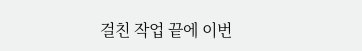걸친 작업 끝에 이번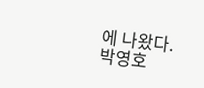에 나왔다.
박영호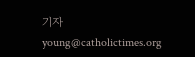기자 young@catholictimes.org